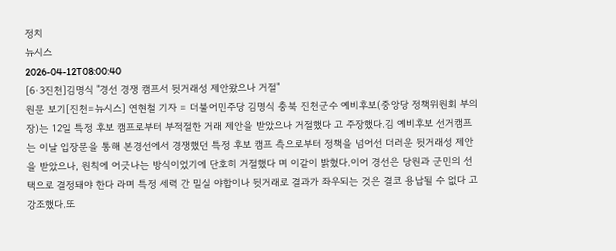정치
뉴시스
2026-04-12T08:00:40
[6·3진천]김명식 "경선 경쟁 캠프서 뒷거래성 제안왔으나 거절"
원문 보기[진천=뉴시스] 연현철 기자 = 더불어민주당 김명식 충북 진천군수 예비후보(중앙당 정책위원회 부의장)는 12일 특정 후보 캠프로부터 부적절한 거래 제안을 받았으나 거절했다 고 주장했다.김 예비후보 선거캠프는 이날 입장문을 통해 본경선에서 경쟁했던 특정 후보 캠프 측으로부터 정책을 넘어선 더러운 뒷거래성 제안을 받았으나, 원칙에 어긋나는 방식이었기에 단호히 거절했다 며 이같이 밝혔다.이어 경선은 당원과 군민의 선택으로 결정돼야 한다 라며 특정 세력 간 밀실 야합이나 뒷거래로 결과가 좌우되는 것은 결코 용납될 수 없다 고 강조했다.또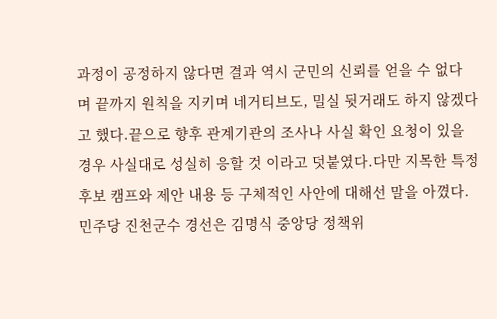과정이 공정하지 않다면 결과 역시 군민의 신뢰를 얻을 수 없다 며 끝까지 원칙을 지키며 네거티브도, 밀실 뒷거래도 하지 않겠다 고 했다.끝으로 향후 관계기관의 조사나 사실 확인 요청이 있을 경우 사실대로 성실히 응할 것 이라고 덧붙였다.다만 지목한 특정 후보 캠프와 제안 내용 등 구체적인 사안에 대해선 말을 아꼈다.민주당 진천군수 경선은 김명식 중앙당 정책위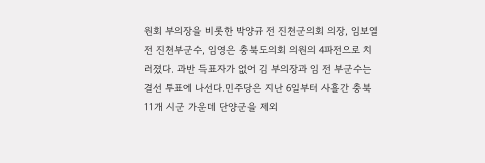원회 부의장을 비롯한 박양규 전 진천군의회 의장, 임보열 전 진천부군수, 임영은 충북도의회 의원의 4파전으로 치러졌다. 과반 득표자가 없어 김 부의장과 임 전 부군수는 결선 투표에 나선다.민주당은 지난 6일부터 사흘간 충북 11개 시군 가운데 단양군을 제외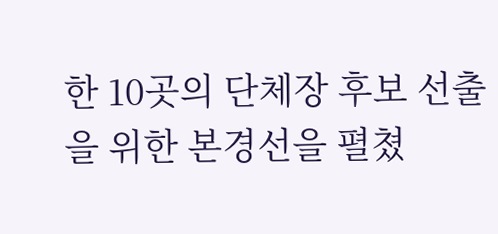한 10곳의 단체장 후보 선출을 위한 본경선을 펼쳤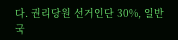다. 권리당원 선거인단 30%, 일반국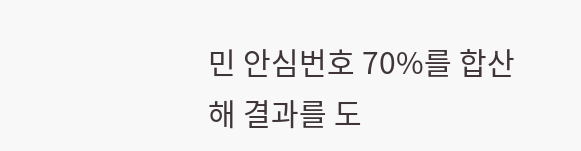민 안심번호 70%를 합산해 결과를 도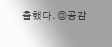출했다. ◎공감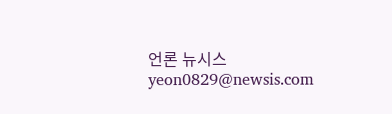언론 뉴시스 yeon0829@newsis.com